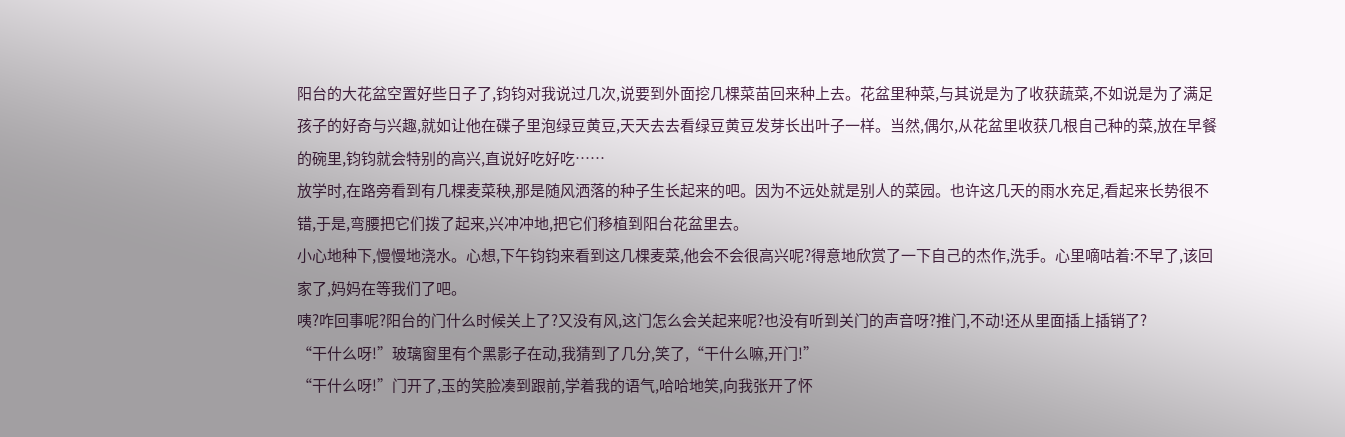阳台的大花盆空置好些日子了,钧钧对我说过几次,说要到外面挖几棵菜苗回来种上去。花盆里种菜,与其说是为了收获蔬菜,不如说是为了满足孩子的好奇与兴趣,就如让他在碟子里泡绿豆黄豆,天天去去看绿豆黄豆发芽长出叶子一样。当然,偶尔,从花盆里收获几根自己种的菜,放在早餐的碗里,钧钧就会特别的高兴,直说好吃好吃……
放学时,在路旁看到有几棵麦菜秧,那是随风洒落的种子生长起来的吧。因为不远处就是别人的菜园。也许这几天的雨水充足,看起来长势很不错,于是,弯腰把它们拨了起来,兴冲冲地,把它们移植到阳台花盆里去。
小心地种下,慢慢地浇水。心想,下午钧钧来看到这几棵麦菜,他会不会很高兴呢?得意地欣赏了一下自己的杰作,洗手。心里嘀咕着:不早了,该回家了,妈妈在等我们了吧。
咦?咋回事呢?阳台的门什么时候关上了?又没有风,这门怎么会关起来呢?也没有听到关门的声音呀?推门,不动!还从里面插上插销了?
“干什么呀!”玻璃窗里有个黑影子在动,我猜到了几分,笑了,“干什么嘛,开门!”
“干什么呀!”门开了,玉的笑脸凑到跟前,学着我的语气,哈哈地笑,向我张开了怀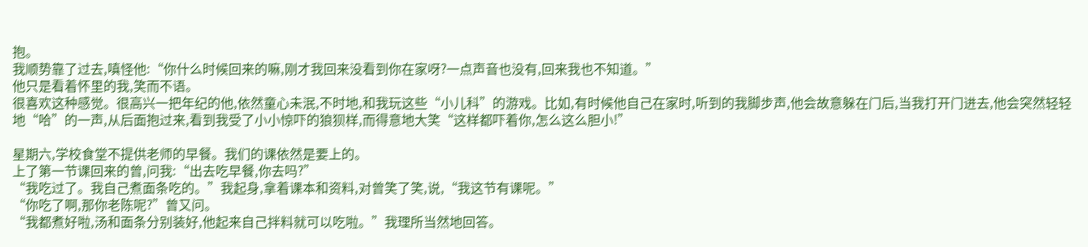抱。
我顺势靠了过去,嗔怪他:“你什么时候回来的嘛,刚才我回来没看到你在家呀?一点声音也没有,回来我也不知道。”
他只是看着怀里的我,笑而不语。
很喜欢这种感觉。很高兴一把年纪的他,依然童心未泯,不时地,和我玩这些“小儿科”的游戏。比如,有时候他自己在家时,听到的我脚步声,他会故意躲在门后,当我打开门进去,他会突然轻轻地“哈”的一声,从后面抱过来,看到我受了小小惊吓的狼狈样,而得意地大笑“这样都吓着你,怎么这么胆小!”

星期六,学校食堂不提供老师的早餐。我们的课依然是要上的。
上了第一节课回来的曾,问我:“出去吃早餐,你去吗?”
“我吃过了。我自己煮面条吃的。”我起身,拿着课本和资料,对曾笑了笑,说,“我这节有课呢。”
“你吃了啊,那你老陈呢?”曾又问。
“我都煮好啦,汤和面条分别装好,他起来自己拌料就可以吃啦。”我理所当然地回答。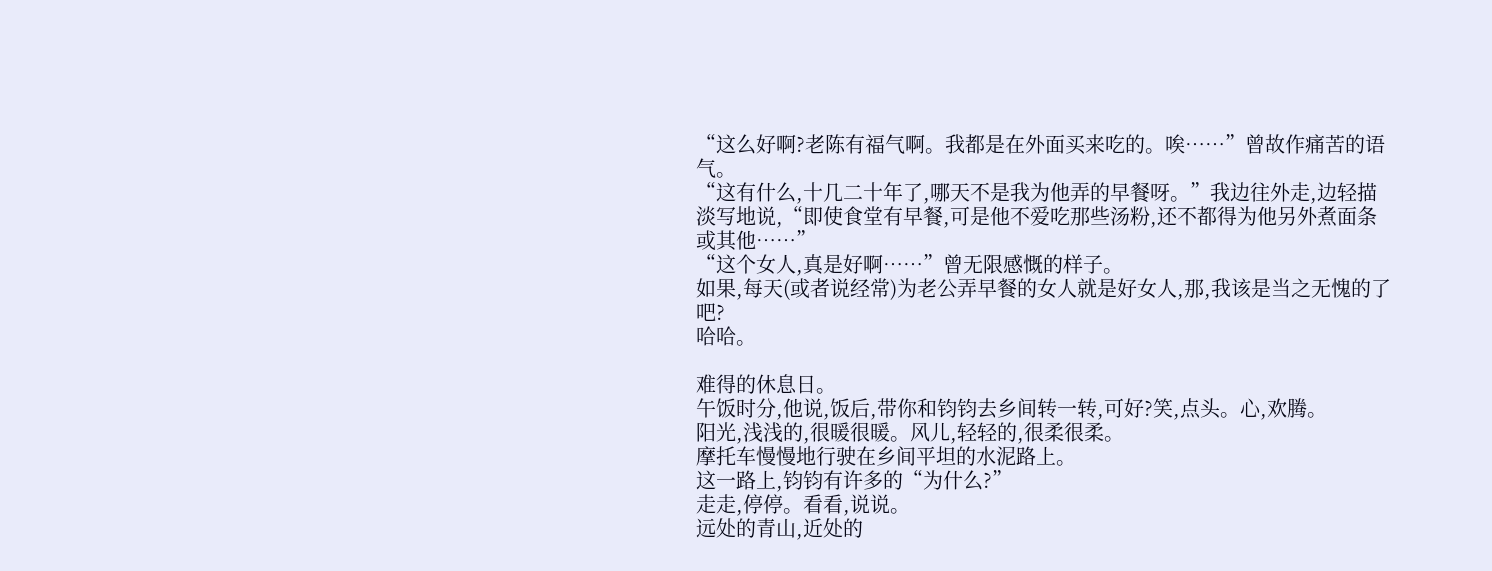“这么好啊?老陈有福气啊。我都是在外面买来吃的。唉……”曾故作痛苦的语气。
“这有什么,十几二十年了,哪天不是我为他弄的早餐呀。”我边往外走,边轻描淡写地说,“即使食堂有早餐,可是他不爱吃那些汤粉,还不都得为他另外煮面条或其他……”
“这个女人,真是好啊……”曾无限感慨的样子。
如果,每天(或者说经常)为老公弄早餐的女人就是好女人,那,我该是当之无愧的了吧?
哈哈。

难得的休息日。
午饭时分,他说,饭后,带你和钧钧去乡间转一转,可好?笑,点头。心,欢腾。
阳光,浅浅的,很暖很暖。风儿,轻轻的,很柔很柔。
摩托车慢慢地行驶在乡间平坦的水泥路上。
这一路上,钧钧有许多的“为什么?”
走走,停停。看看,说说。
远处的青山,近处的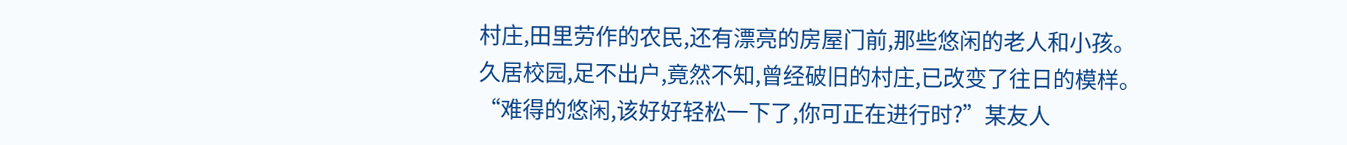村庄,田里劳作的农民,还有漂亮的房屋门前,那些悠闲的老人和小孩。
久居校园,足不出户,竟然不知,曾经破旧的村庄,已改变了往日的模样。
“难得的悠闲,该好好轻松一下了,你可正在进行时?”某友人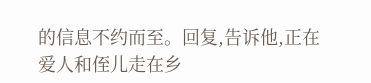的信息不约而至。回复,告诉他,正在爱人和侄儿走在乡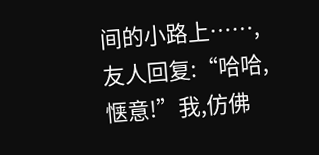间的小路上……,友人回复:“哈哈,惬意!”我,仿佛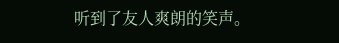听到了友人爽朗的笑声。